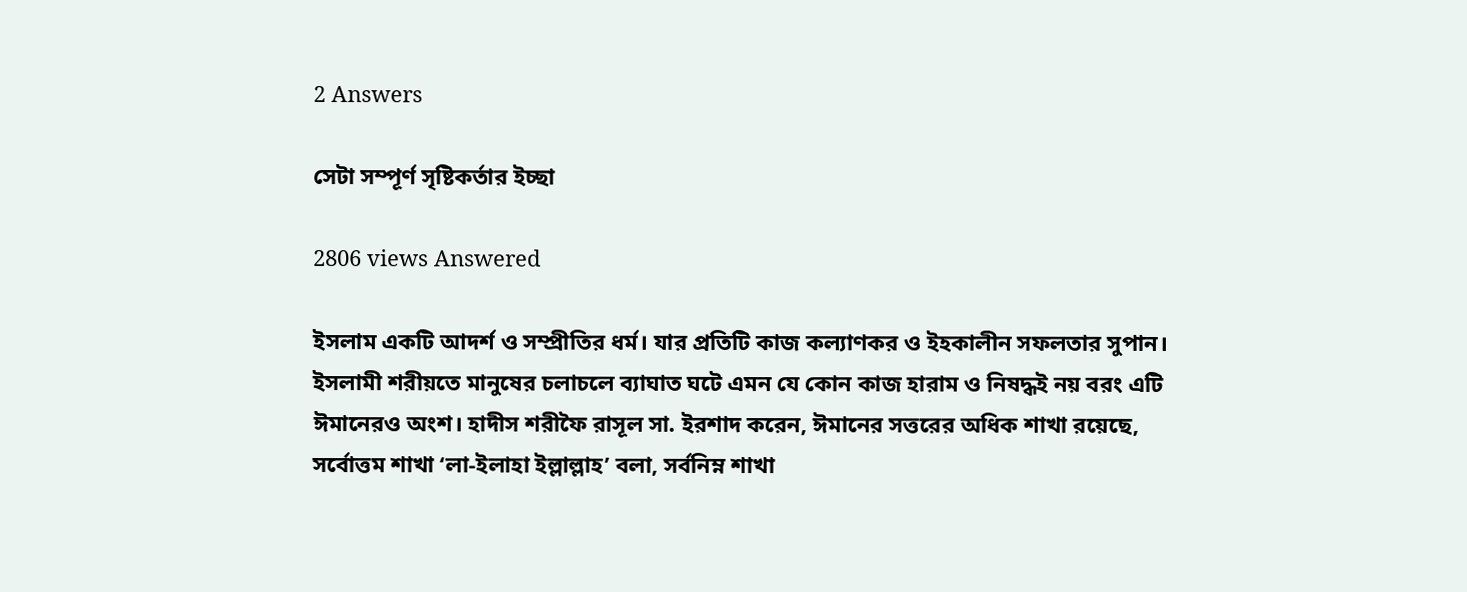2 Answers

সেটা সম্পূর্ণ সৃষ্টিকর্তার ইচ্ছা

2806 views Answered

ইসলাম একটি আদর্শ ও সম্প্রীতির ধর্ম। যার প্রতিটি কাজ কল্যাণকর ও ইহকালীন সফলতার সুপান। ইসলামী শরীয়তে মানুষের চলাচলে ব্যাঘাত ঘটে এমন যে কোন কাজ হারাম ও নিষদ্ধই নয় বরং এটি ঈমানেরও অংশ। হাদীস শরীফৈ রাসূল সা. ইরশাদ করেন, ঈমানের সত্তরের অধিক শাখা রয়েছে, সর্বোত্তম শাখা ‘লা-ইলাহা ইল্লাল্লাহ’ বলা, সর্বনিম্ন শাখা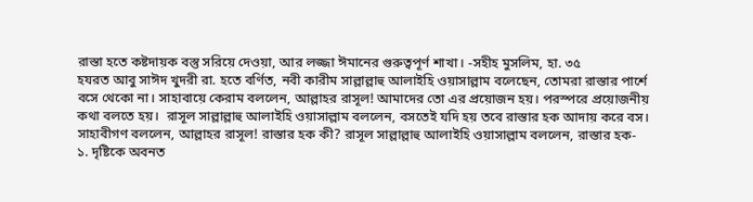রাস্তা হতে কষ্টদায়ক বস্তু সরিয়ে দেওয়া, আর লজ্জা ঈমানের গুরুত্বপূর্ণ শাখা। -সহীহ মুসলিম, হা. ৩৫
হযরত আবু সাঈদ খুদরী রা. হতে বর্ণিত, নবী কারীম সাল্লাল্লাহু আলাইহি ওয়াসাল্লাম বলেছেন, তোমরা রাস্তার পার্শে বসে থেকো না। সাহাবায়ে কেরাম বললেন, আল্লাহর রাসূল! আমাদের তো এর প্রয়োজন হয়। পরস্পরে প্রয়োজনীয় কথা বলতে হয়।  রাসূল সাল্লাল্লাহু আলাইহি ওয়াসাল্লাম বললেন, বসতেই যদি হয় তবে রাস্তার হক আদায় করে বস। সাহাবীগণ বললেন, আল্লাহর রাসূল! রাস্তার হক কী? রাসূল সাল্লাল্লাহু আলাইহি ওয়াসাল্লাম বললেন, রাস্তার হক-
১. দৃষ্টিকে অবনত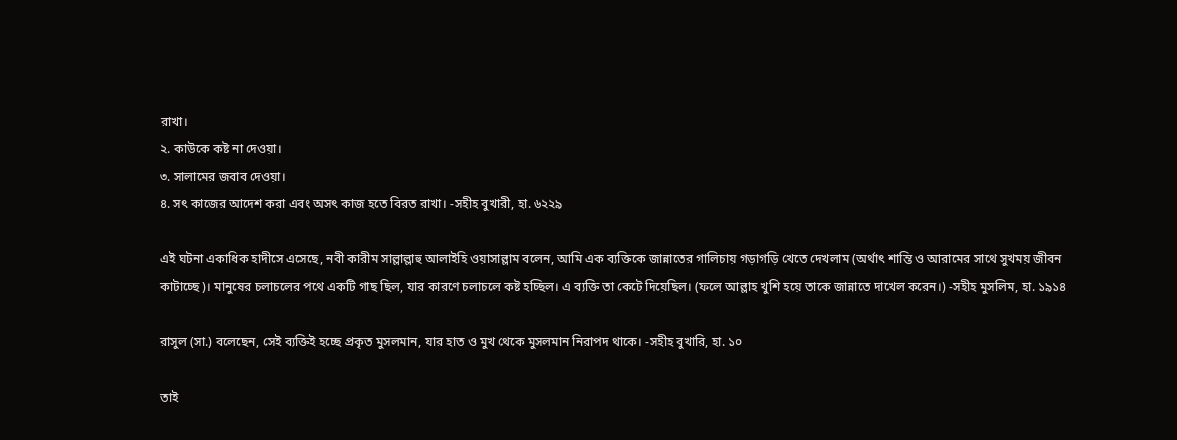রাখা।
২. কাউকে কষ্ট না দেওয়া।
৩. সালামের জবাব দেওয়া।
৪. সৎ কাজের আদেশ করা এবং অসৎ কাজ হতে বিরত রাখা। -সহীহ বুখারী, হা. ৬২২৯

এই ঘটনা একাধিক হাদীসে এসেছে, নবী কারীম সাল্লাল্লাহু আলাইহি ওয়াসাল্লাম বলেন, আমি এক ব্যক্তিকে জান্নাতের গালিচায় গড়াগড়ি খেতে দেখলাম (অর্থাৎ শান্তি ও আরামের সাথে সুখময় জীবন কাটাচ্ছে)। মানুষের চলাচলের পথে একটি গাছ ছিল, যার কারণে চলাচলে কষ্ট হচ্ছিল। এ ব্যক্তি তা কেটে দিয়েছিল। (ফলে আল্লাহ খুশি হয়ে তাকে জান্নাতে দাখেল করেন।) -সহীহ মুসলিম, হা. ১৯১৪

রাসুল (সা.) বলেছেন, সেই ব্যক্তিই হচ্ছে প্রকৃত মুসলমান, যার হাত ও মুখ থেকে মুসলমান নিরাপদ থাকে। -সহীহ বুখারি, হা. ১০

তাই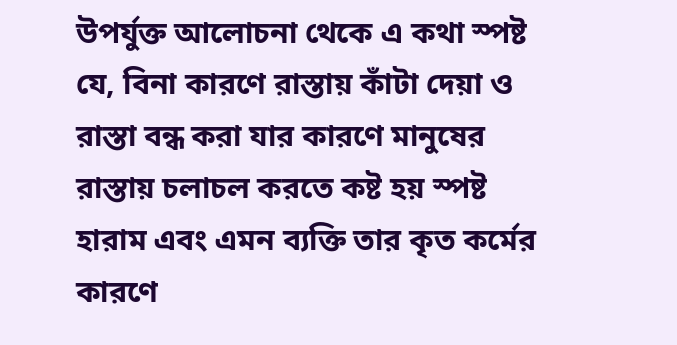উপর্যুক্ত আলোচনা থেকে এ কথা স্পষ্ট যে, বিনা কারণে রাস্তায় কাঁটা দেয়া ও রাস্তা বন্ধ করা যার কারণে মানুষের রাস্তায় চলাচল করতে কষ্ট হয় স্পষ্ট হারাম এবং এমন ব্যক্তি তার কৃত কর্মের কারণে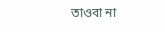তাওবা না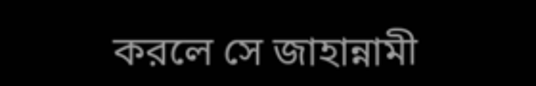করলে সে জাহান্নামী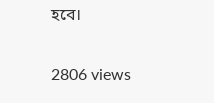হবে।

2806 views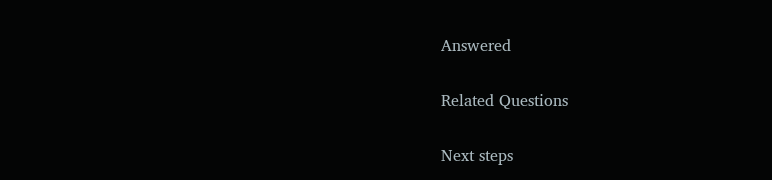Answered

Related Questions

Next steps